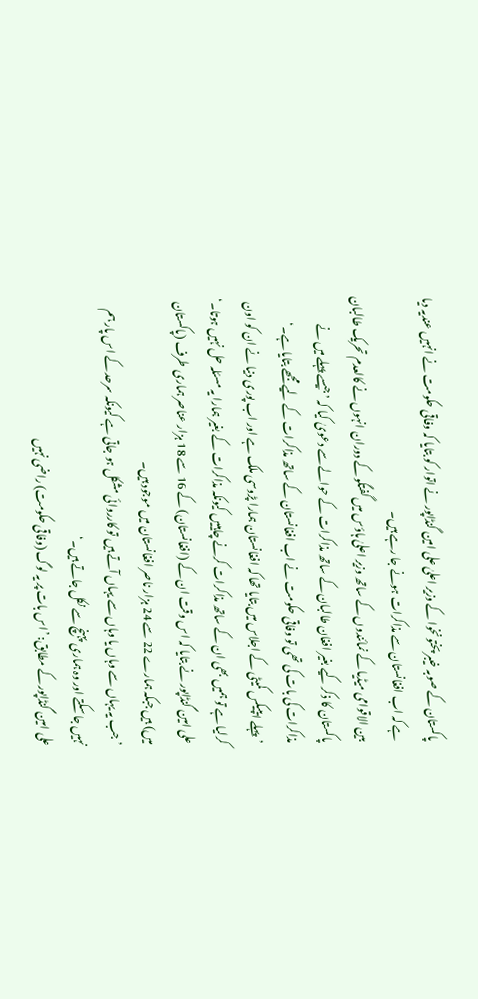پاکستان کے صوبہ خیبر پختونخوا کے وزیر اعلیٰ علی امین گنڈاپور نے اتوار کو بتایا کہ وفاقی حکومت نے انہیں عندیہ دیا ہے کہ اب افغانستان سے مذاکرات ہونے جا رہے ہیں۔
بین الاقوامی میڈیا کے نمائندوں کے ساتھ وزیر اعلیٰ ہاؤس میں گفتگو کے دوران انہوں نے کالعدم تحریک طالبان پاکستان کا ذکر کیے بغیر افغان طالبان کے ساتھ مذاکرات کے حوالے سے دعویٰ کیا کہ ’جیسے پہلے میں نے مذاکرات کی بات کی تھی تو وفاقی حکومت نے اب افغانستان کے ساتھ مذاکرات کے لیے مجھے بتایا ہے۔‘
’پہلے ایپیکس کمیٹی کے اجلاس میں بتایا تھا کہ افغانستان ہمارا پڑوسی ملک ہے اور اب پوری دنیا نے ان کو اون کرلیا ہے تو ہمیں بھی ان کے ساتھ مذاکرات کرنے چاہییں کیونکہ مذاکرات کے بغیر ہمارا یہ مسئلہ حل نہیں ہوتا۔‘
علی امین گنڈاپور نے بتایا کہ اس وقت ان کے (افغانستان) کے 16 سے 18 ہزار عناصر ہماری طرف (پاکستان میں) ہیں جبکہ ہمارے 22 سے 24 ہزار ناصر افغانستان میں موجود ہیں۔
’جب یہ یہاں سے وہاں یا وہاں سے یہاں آتے ہیں تو کارروائی مشکل ہو جاتی ہے کیونکہ سرحد کے اس پار ہم نہیں جا سکتے اور وہ ہماری پہنچ سے نکل جاتے ہیں۔‘
علی امین گنڈاپور کے مطابق: ’اس بات پر یہ لوگ (وفاقی حکومت) راضی نہیں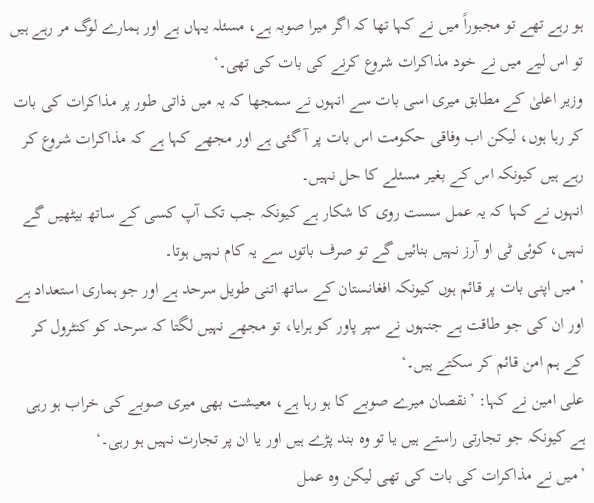ہو رہے تھے تو مجبوراً میں نے کہا تھا کہ اگر میرا صوبہ ہے، مسئلہ یہاں ہے اور ہمارے لوگ مر رہے ہیں تو اس لیے میں نے خود مذاکرات شروع کرنے کی بات کی تھی۔‘
وزیر اعلیٰ کے مطابق میری اسی بات سے انہوں نے سمجھا کہ یہ میں ذاتی طور پر مذاکرات کی بات کر رہا ہوں، لیکن اب وفاقی حکومت اس بات پر آ گئی ہے اور مجھے کہا ہے کہ مذاکرات شروع کر رہے ہیں کیونکہ اس کے بغیر مسئلے کا حل نہیں۔
انہوں نے کہا کہ یہ عمل سست روی کا شکار ہے کیونکہ جب تک آپ کسی کے ساتھ بیٹھیں گے نہیں، کوئی ٹی او آرز نہیں بنائیں گے تو صرف باتوں سے یہ کام نہیں ہوتا۔
’میں اپنی بات پر قائم ہوں کیونکہ افغانستان کے ساتھ اتنی طویل سرحد ہے اور جو ہماری استعداد ہے اور ان کی جو طاقت ہے جنہوں نے سپر پاور کو ہرایا، تو مجھے نہیں لگتا کہ سرحد کو کنٹرول کر کے ہم امن قائم کر سکتے ہیں۔‘
علی امین نے کہا: ’نقصان میرے صوبے کا ہو رہا ہے، معیشت بھی میری صوبے کی خراب ہو رہی ہے کیونکہ جو تجارتی راستے ہیں یا تو وہ بند پڑے ہیں اور یا ان پر تجارت نہیں ہو رہی۔‘
’میں نے مذاکرات کی بات کی تھی لیکن وہ عمل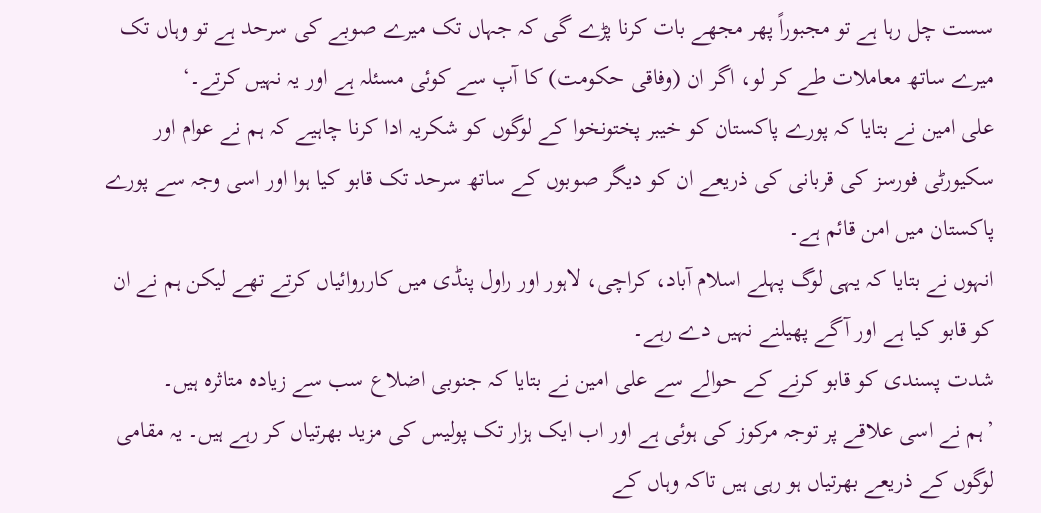سست چل رہا ہے تو مجبوراً پھر مجھے بات کرنا پڑے گی کہ جہاں تک میرے صوبے کی سرحد ہے تو وہاں تک میرے ساتھ معاملات طے کر لو، اگر ان (وفاقی حکومت) کا آپ سے کوئی مسئلہ ہے اور یہ نہیں کرتے۔‘
علی امین نے بتایا کہ پورے پاکستان کو خیبر پختونخوا کے لوگوں کو شکریہ ادا کرنا چاہیے کہ ہم نے عوام اور سکیورٹی فورسز کی قربانی کی ذریعے ان کو دیگر صوبوں کے ساتھ سرحد تک قابو کیا ہوا اور اسی وجہ سے پورے پاکستان میں امن قائم ہے۔
انہوں نے بتایا کہ یہی لوگ پہلے اسلام آباد، کراچی، لاہور اور راول پنڈی میں کارروائیاں کرتے تھے لیکن ہم نے ان کو قابو کیا ہے اور آگے پھیلنے نہیں دے رہے۔
شدت پسندی کو قابو کرنے کے حوالے سے علی امین نے بتایا کہ جنوبی اضلاع سب سے زیادہ متاثرہ ہیں۔
’ہم نے اسی علاقے پر توجہ مرکوز کی ہوئی ہے اور اب ایک ہزار تک پولیس کی مزید بھرتیاں کر رہے ہیں۔ یہ مقامی لوگوں کے ذریعے بھرتیاں ہو رہی ہیں تاکہ وہاں کے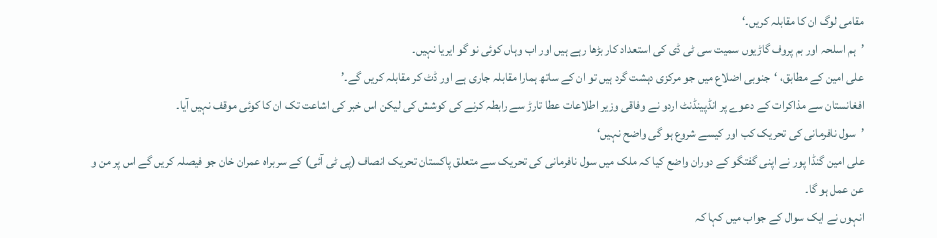مقامی لوگ ان کا مقابلہ کریں۔‘
’ہم اسلحہ اور بم پروف گاڑیوں سمیت سی ٹی ڈی کی استعداد کار بڑھا رہے ہیں اور اب وہاں کوئی نو گو ایریا نہیں۔
علی امین کے مطابق، ‘جنوبی اضلاع میں جو مرکزی دہشت گرد ہیں تو ان کے ساتھ ہمارا مقابلہ جاری ہے اور ڈٹ کر مقابلہ کریں گے۔’
افغانستان سے مذاکرات کے دعوے پر انڈپینڈنٹ اردو نے وفاقی وزیر اطلاعات عطا تارڑ سے رابطہ کرنے کی کوشش کی لیکن اس خبر کی اشاعت تک ان کا کوئی موقف نہیں آیا۔
’سول نافرمانی کی تحریک کب اور کیسے شروع ہو گی واضح نہیں‘
علی امین گنڈا پور نے اپنی گفتگو کے دوران واضع کیا کہ ملک میں سول نافرمانی کی تحریک سے متعلق پاکستان تحریک انصاف (پی ٹی آئی) کے سربراہ عمران خان جو فیصلہ کریں گے اس پر من و عن عمل ہو گا۔
انہوں نے ایک سوال کے جواب میں کہا کہ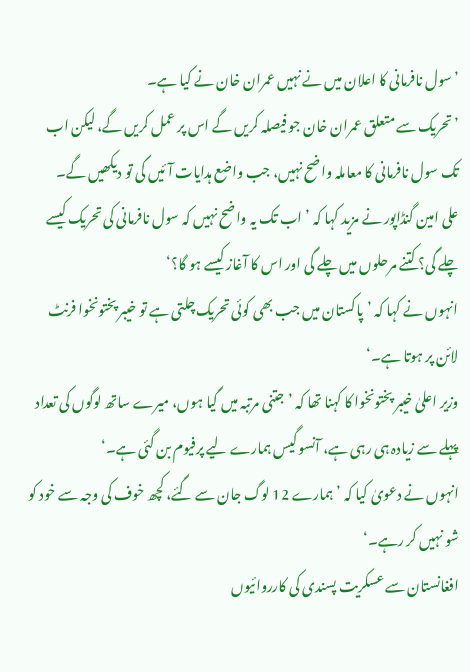’سول نافرمانی کا اعلان میں نے نہیں عمران خان نے کیا ہے۔
’تحریک سے متعلق عمران خان جو فیصلہ کریں گے اس پر عمل کریں گے، لیکن اب تک سول نافرمانی کا معاملہ واضح نہیں، جب واضع ہدایات آئیں گی تو دیکھیں گے۔
علی امین گنڈاپور نے مزید کہا کہ ’اب تک یہ واضح نہیں کہ سول نافرمانی کی تحریک کیسے چلے گی؟ کتنے مرحلوں میں چلے گی اور اس کا آغاز کیسے ہو گا؟‘
انہوں نے کہا کہ ’پاکستان میں جب بھی کوئی تحریک چلتی ہے تو خیبر پختونخوا فرنٹ لائن پر ہوتا ہے۔‘
وزیر اعلیٰ خیبر پختونخوا کا کہنا تھا کہ ’جتنی مرتبہ میں گیا ہوں، میرے ساتھ لوگوں کی تعداد پہلے سے زیادہ ہی رہی ہے، آنسو گیس ہمارے لیے پرفیوم بن گئی ہے۔‘
انہوں نے دعویٰ کیا کہ ’ہمارے 12 لوگ جان سے گئے، کچھ خوف کی وجہ سے خود کو شو نہیں کر رہے۔‘
افغانستان سے عسکریت پسندی کی کارروائیوں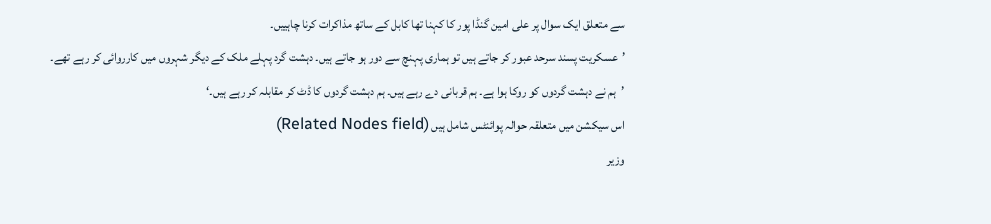سے متعلق ایک سوال پر علی امین گنڈا پور کا کہنا تھا کابل کے ساتھ مذاکرات کرنا چاہییں۔
’عسکریت پسند سرحد عبور کر جاتے ہیں تو ہماری پہنچ سے دور ہو جاتے ہیں۔ دہشت گرد پہلے ملک کے دیگر شہروں میں کارروائی کر رہے تھے۔
’ہم نے دہشت گردوں کو روکا ہوا ہے۔ ہم قربانی دے رہے ہیں۔ ہم دہشت گردوں کا ڈٹ کر مقابلہ کر رہے ہیں۔‘
اس سیکشن میں متعلقہ حوالہ پوائنٹس شامل ہیں (Related Nodes field)
وزیر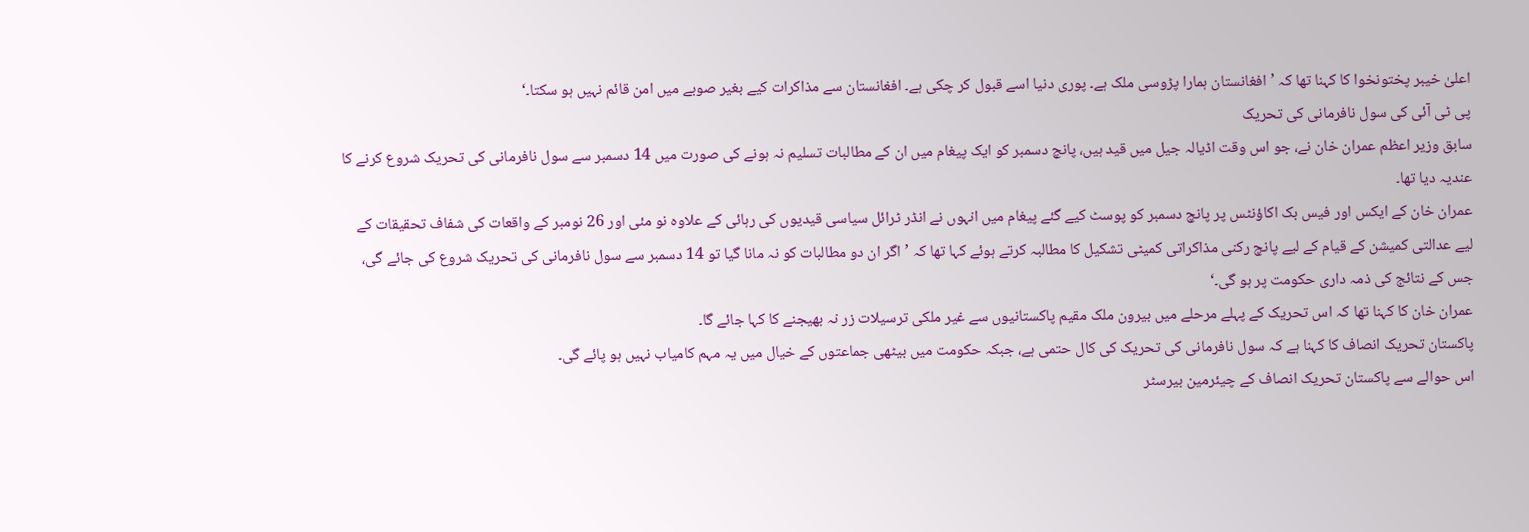اعلیٰ خیبر پختونخوا کا کہنا تھا کہ ’افغانستان ہمارا پڑوسی ملک ہے۔ پوری دنیا اسے قبول کر چکی ہے۔ افغانستان سے مذاکرات کیے بغیر صوبے میں امن قائم نہیں ہو سکتا۔‘
پی ٹی آئی کی سول نافرمانی کی تحریک
سابق وزیر اعظم عمران خان نے، جو اس وقت اڈیالہ جیل میں قید ہیں، پانچ دسمبر کو ایک پیغام میں ان کے مطالبات تسلیم نہ ہونے کی صورت میں 14 دسمبر سے سول نافرمانی کی تحریک شروع کرنے کا عندیہ دیا تھا۔
عمران خان کے ایکس اور فیس بک اکاؤنٹس پر پانچ دسمبر کو پوسٹ کیے گئے پیغام میں انہوں نے انڈر ٹرائل سیاسی قیدیوں کی رہائی کے علاوہ نو مئی اور 26 نومبر کے واقعات کی شفاف تحقیقات کے لیے عدالتی کمیشن کے قیام کے لیے پانچ رکنی مذاکراتی کمیٹی تشکیل کا مطالبہ کرتے ہوئے کہا تھا کہ ’اگر ان دو مطالبات کو نہ مانا گیا تو 14 دسمبر سے سول نافرمانی کی تحریک شروع کی جائے گی، جس کے نتائج کی ذمہ داری حکومت پر ہو گی۔‘
عمران خان کا کہنا تھا کہ اس تحریک کے پہلے مرحلے میں بیرون ملک مقیم پاکستانیوں سے غیر ملکی ترسیلات زر نہ بھیجنے کا کہا جائے گا۔
پاکستان تحریک انصاف کا کہنا ہے کہ سول نافرمانی کی تحریک کی کال حتمی ہے، جبکہ حکومت میں بیٹھی جماعتوں کے خیال میں یہ مہم کامیاب نہیں ہو پائے گی۔
اس حوالے سے پاکستان تحریک انصاف کے چیئرمین بیرسٹر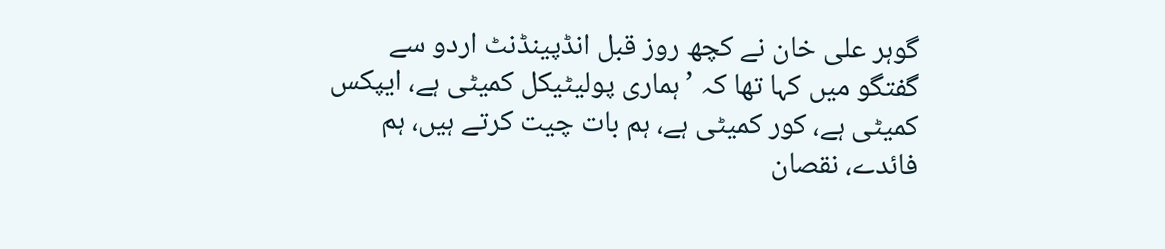گوہر علی خان نے کچھ روز قبل انڈپینڈنٹ اردو سے گفتگو میں کہا تھا کہ ’ہماری پولیٹیکل کمیٹی ہے، ایپکس کمیٹی ہے، کور کمیٹی ہے، ہم بات چیت کرتے ہیں، ہم فائدے، نقصان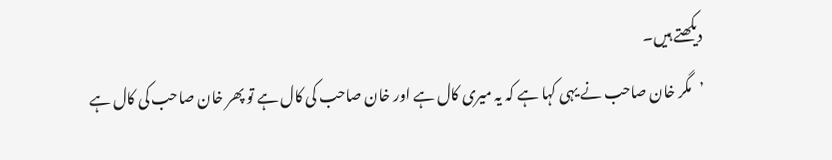دیکھتے ہیں۔
’مگر خان صاحب نے یہی کہا ہے کہ یہ میری کال ہے اور خان صاحب کی کال ہے تو پھر خان صاحب کی کال ہے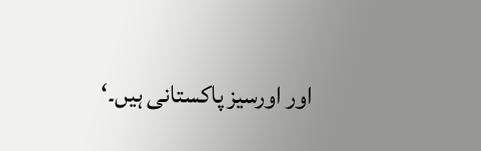اور اورسیز پاکستانی ہیں۔‘